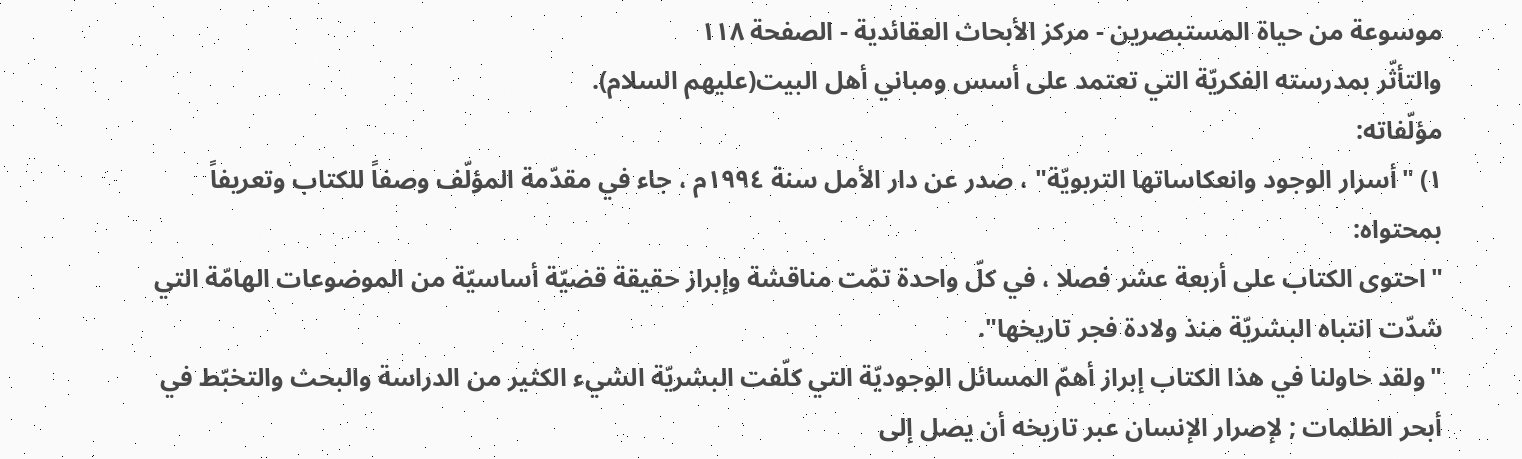موسوعة من حياة المستبصرين - مركز الأبحاث العقائدية - الصفحة ١١٨
والتأثّر بمدرسته الفكريّة التي تعتمد على أسس ومباني أهل البيت(عليهم السلام).
مؤلّفاته:
١) "أسرار الوجود وانعكاساتها التربويّة" ، صدر عن دار الأمل سنة ١٩٩٤م ، جاء في مقدّمة المؤلّف وصفاً للكتاب وتعريفاً بمحتواه:
"احتوى الكتاب على أربعة عشر فصلا ، في كلّ واحدة تمّت مناقشة وإبراز حقيقة قضيّة أساسيّة من الموضوعات الهامّة التي شدّت انتباه البشريّة منذ ولادة فجر تاريخها".
"ولقد حاولنا في هذا الكتاب إبراز أهمّ المسائل الوجوديّة التي كلّفت البشريّة الشيء الكثير من الدراسة والبحث والتخبّط في أبحر الظلمات ; لإصرار الإنسان عبر تاريخه أن يصل إلى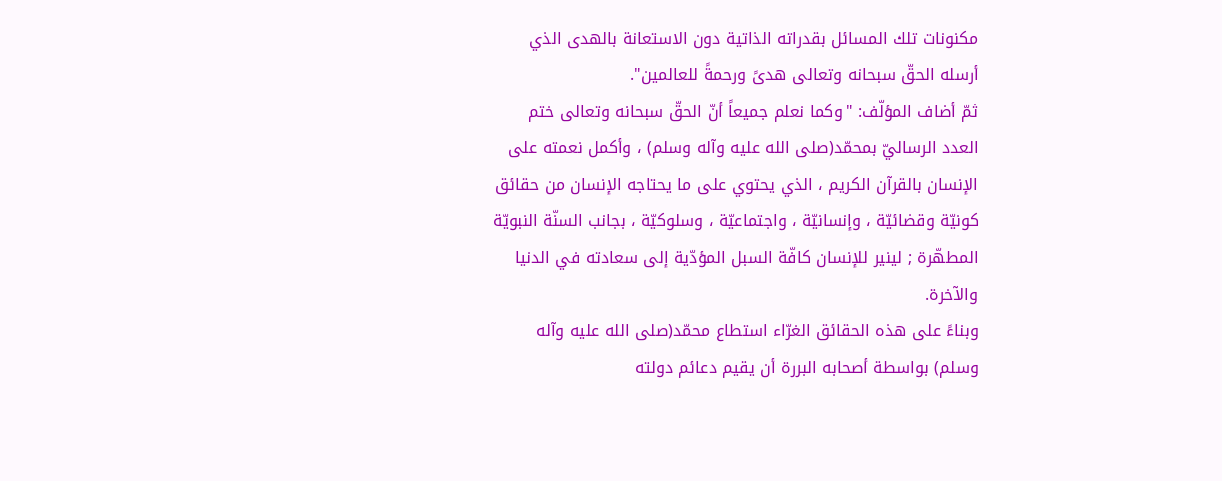مكنونات تلك المسائل بقدراته الذاتية دون الاستعانة بالهدى الذي أرسله الحقّ سبحانه وتعالى هدىً ورحمةً للعالمين".
ثمّ أضاف المؤلّف: "وكما نعلم جميعاً أنّ الحقّ سبحانه وتعالى ختم العدد الرساليّ بمحمّد(صلى الله عليه وآله وسلم) ، وأكمل نعمته على الإنسان بالقرآن الكريم ، الذي يحتوي على ما يحتاجه الإنسان من حقائق كونيّة وقضائيّة ، وإنسانيّة ، واجتماعيّة ، وسلوكيّة ، بجانب السنّة النبويّة المطهّرة ; لينير للإنسان كافّة السبل المؤدّية إلى سعادته في الدنيا والآخرة.
وبناءً على هذه الحقائق الغرّاء استطاع محمّد(صلى الله عليه وآله وسلم) بواسطة أصحابه البررة أن يقيم دعائم دولته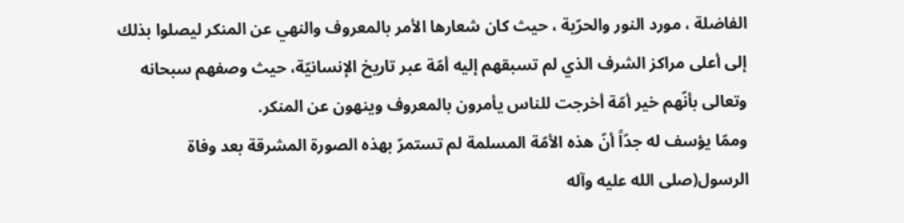الفاضلة ، مورد النور والحرّية ، حيث كان شعارها الأمر بالمعروف والنهي عن المنكر ليصلوا بذلك إلى أعلى مراكز الشرف الذي لم تسبقهم إليه أمّة عبر تاريخ الإنسانيّة، حيث وصفهم سبحانه وتعالى بأنّهم خير أمّة أخرجت للناس يأمرون بالمعروف وينهون عن المنكر.
وممّا يؤسف له جدّاً أنّ هذه الأمّة المسلمة لم تستمرّ بهذه الصورة المشرقة بعد وفاة الرسول(صلى الله عليه وآله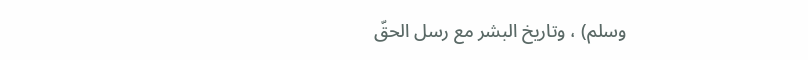وسلم) ، وتاريخ البشر مع رسل الحقّ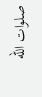صلوات اللّه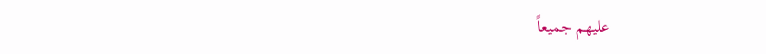عليهم جميعاً